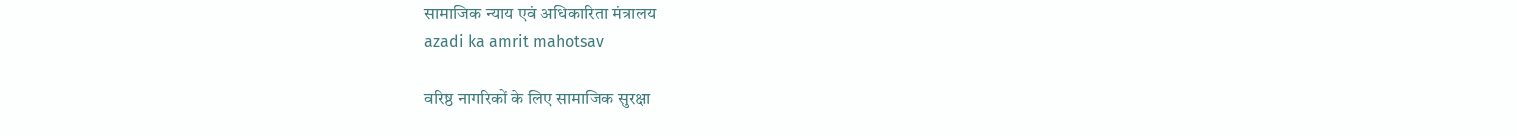सामाजिक न्‍याय एवं अधिकारिता मंत्रालय
azadi ka amrit mahotsav

वरिष्ठ नागरिकों के लिए सामाजिक सुरक्षा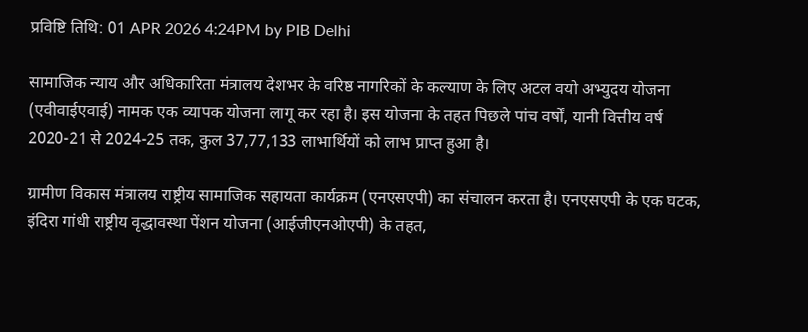प्रविष्टि तिथि: 01 APR 2026 4:24PM by PIB Delhi

सामाजिक न्याय और अधिकारिता मंत्रालय देशभर के वरिष्ठ नागरिकों के कल्याण के लिए अटल वयो अभ्युदय योजना (एवीवाईएवाई) नामक एक व्यापक योजना लागू कर रहा है। इस योजना के तहत पिछले पांच वर्षों, यानी वित्तीय वर्ष 2020-21 से 2024-25 तक, कुल 37,77,133 लाभार्थियों को लाभ प्राप्त हुआ है।

ग्रामीण विकास मंत्रालय राष्ट्रीय सामाजिक सहायता कार्यक्रम (एनएसएपी) का संचालन करता है। एनएसएपी के एक घटक, इंदिरा गांधी राष्ट्रीय वृद्धावस्था पेंशन योजना (आईजीएनओएपी) के तहत,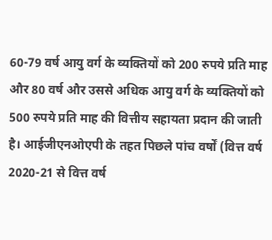60-79 वर्ष आयु वर्ग के व्यक्तियों को 200 रुपये प्रति माह और 80 वर्ष और उससे अधिक आयु वर्ग के व्यक्तियों को 500 रुपये प्रति माह की वित्तीय सहायता प्रदान की जाती है। आईजीएनओएपी के तहत पिछले पांच वर्षों (वित्त वर्ष 2020-21 से वित्त वर्ष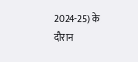2024-25) के दौरान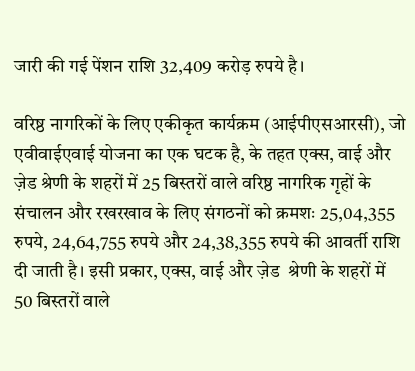जारी की गई पेंशन राशि 32,409 करोड़ रुपये है।

वरिष्ठ नागरिकों के लिए एकीकृत कार्यक्रम (आईपीएसआरसी), जो एवीवाईएवाई योजना का एक घटक है, के तहत एक्स, वाई और ज़ेड श्रेणी के शहरों में 25 बिस्तरों वाले वरिष्ठ नागरिक गृहों के संचालन और रखरखाव के लिए संगठनों को क्रमशः 25,04,355 रुपये, 24,64,755 रुपये और 24,38,355 रुपये की आवर्ती राशि दी जाती है। इसी प्रकार, एक्स, वाई और ज़ेड  श्रेणी के शहरों में 50 बिस्तरों वाले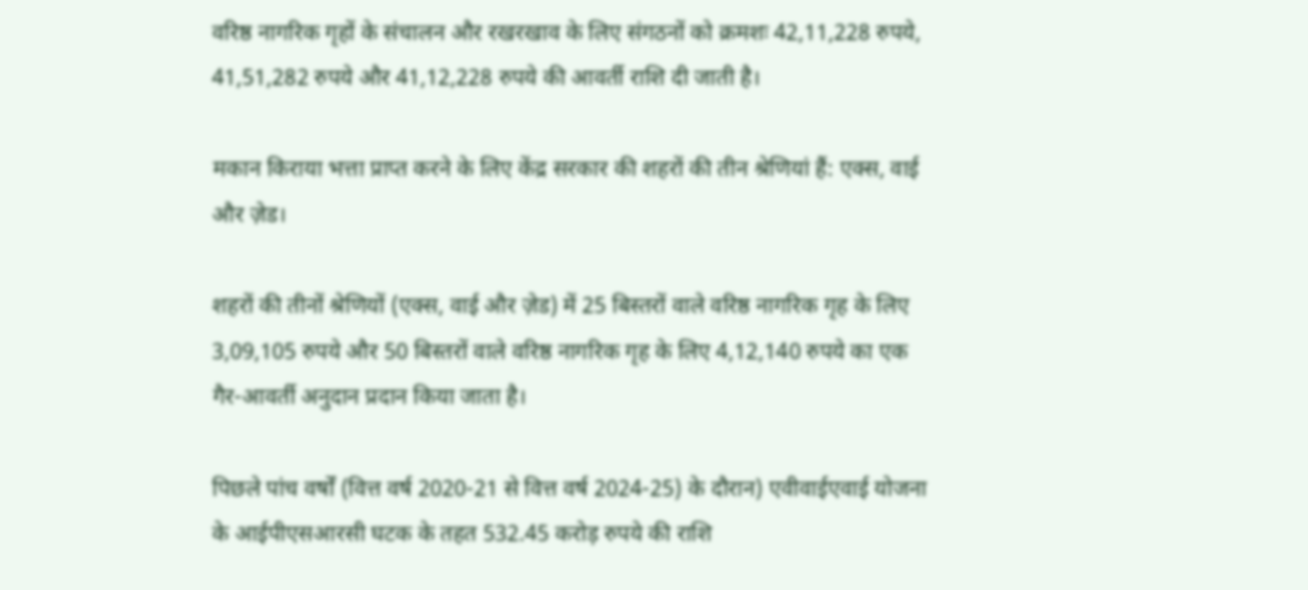वरिष्ठ नागरिक गृहों के संचालन और रखरखाव के लिए संगठनों को क्रमशः 42,11,228 रुपये, 41,51,282 रुपये और 41,12,228 रुपये की आवर्ती राशि दी जाती है।

मकान किराया भत्ता प्राप्त करने के लिए केंद्र सरकार की शहरों की तीन श्रेणियां हैं: एक्स, वाई और ज़ेड।

शहरों की तीनों श्रेणियों (एक्स, वाई और ज़ेड) में 25 बिस्तरों वाले वरिष्ठ नागरिक गृह के लिए 3,09,105 रुपये और 50 बिस्तरों वाले वरिष्ठ नागरिक गृह के लिए 4,12,140 रुपये का एक गैर-आवर्ती अनुदान प्रदान किया जाता है।

पिछले पांच वर्षों (वित्त वर्ष 2020-21 से वित्त वर्ष 2024-25) के दौरान) एवीवाईएवाई योजना के आईपीएसआरसी घटक के तहत 532.45 करोड़ रुपये की राशि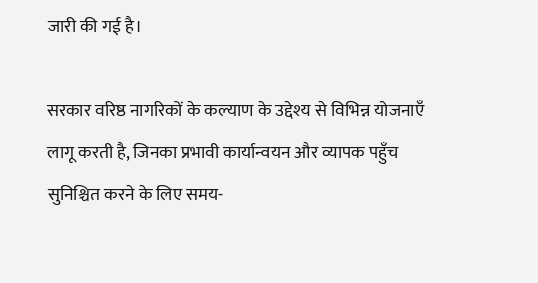जारी की गई है।

सरकार वरिष्ठ नागरिकों के कल्याण के उद्देश्य से विभिन्न योजनाएँ लागू करती है, जिनका प्रभावी कार्यान्वयन और व्यापक पहुँच सुनिश्चित करने के लिए समय-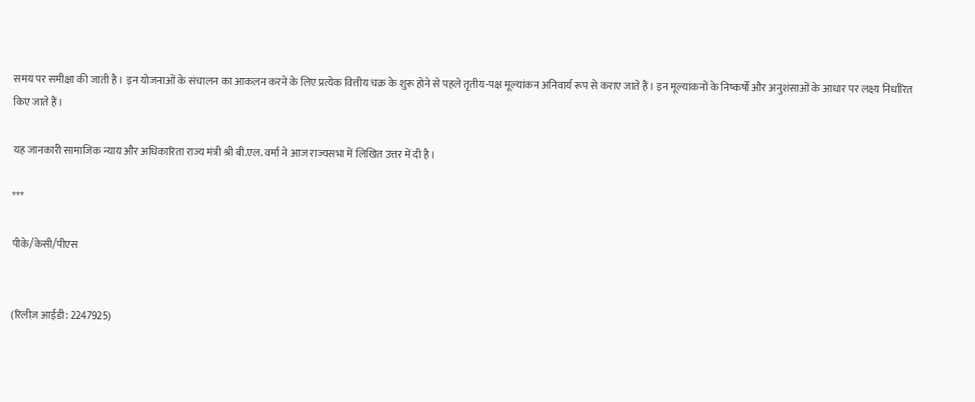समय पर समीक्षा की जाती है। इन योजनाओं के संचालन का आकलन करने के लिए प्रत्येक वित्तीय चक्र के शुरू होने से पहले तृतीय-पक्ष मूल्यांकन अनिवार्य रूप से कराए जाते हैं। इन मूल्यांकनों के निष्कर्षों और अनुशंसाओं के आधार पर लक्ष्य निर्धारित किए जाते हैं।

यह जानकारी सामाजिक न्याय और अधिकारिता राज्य मंत्री श्री बी.एल. वर्मा ने आज राज्यसभा में लिखित उत्तर में दी है।

***

पीके/केसी/पीएस


(रिलीज़ आईडी: 2247925)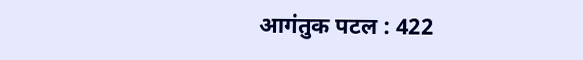आगंतुक पटल : 422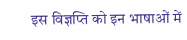इस विज्ञप्ति को इन भाषाओं में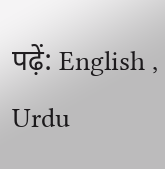पढ़ें: English , Urdu